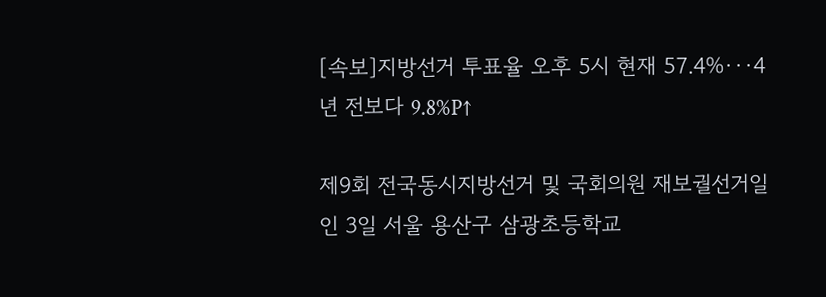[속보]지방선거 투표율 오후 5시 현재 57.4%···4년 전보다 9.8%P↑

제9회 전국동시지방선거 및 국회의원 재보궐선거일인 3일 서울 용산구 삼광초등학교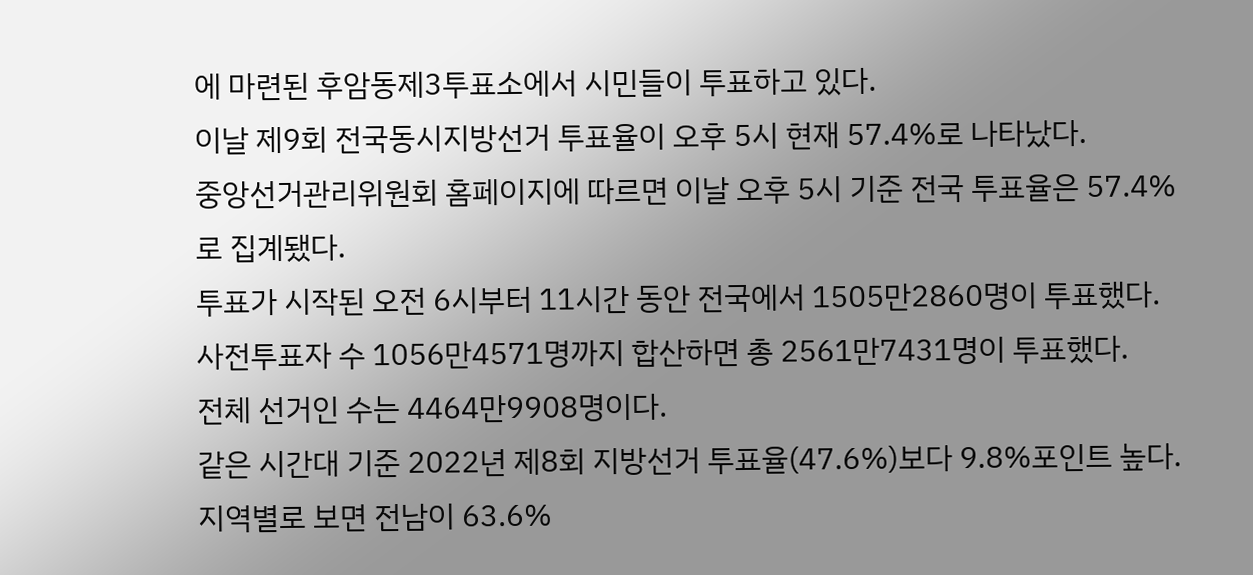에 마련된 후암동제3투표소에서 시민들이 투표하고 있다.
이날 제9회 전국동시지방선거 투표율이 오후 5시 현재 57.4%로 나타났다.
중앙선거관리위원회 홈페이지에 따르면 이날 오후 5시 기준 전국 투표율은 57.4%로 집계됐다.
투표가 시작된 오전 6시부터 11시간 동안 전국에서 1505만2860명이 투표했다.
사전투표자 수 1056만4571명까지 합산하면 총 2561만7431명이 투표했다.
전체 선거인 수는 4464만9908명이다.
같은 시간대 기준 2022년 제8회 지방선거 투표율(47.6%)보다 9.8%포인트 높다.
지역별로 보면 전남이 63.6%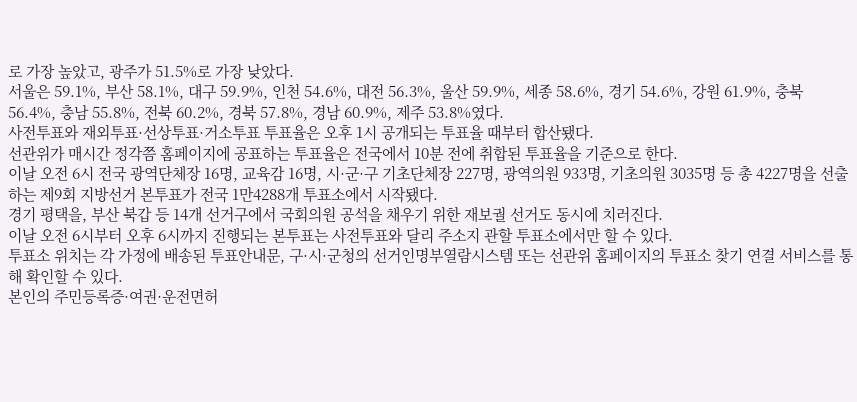로 가장 높았고, 광주가 51.5%로 가장 낮았다.
서울은 59.1%, 부산 58.1%, 대구 59.9%, 인천 54.6%, 대전 56.3%, 울산 59.9%, 세종 58.6%, 경기 54.6%, 강원 61.9%, 충북 56.4%, 충남 55.8%, 전북 60.2%, 경북 57.8%, 경남 60.9%, 제주 53.8%였다.
사전투표와 재외투표·선상투표·거소투표 투표율은 오후 1시 공개되는 투표율 때부터 합산됐다.
선관위가 매시간 정각쯤 홈페이지에 공표하는 투표율은 전국에서 10분 전에 취합된 투표율을 기준으로 한다.
이날 오전 6시 전국 광역단체장 16명, 교육감 16명, 시·군·구 기초단체장 227명, 광역의원 933명, 기초의원 3035명 등 총 4227명을 선출하는 제9회 지방선거 본투표가 전국 1만4288개 투표소에서 시작됐다.
경기 평택을, 부산 북갑 등 14개 선거구에서 국회의원 공석을 채우기 위한 재보궐 선거도 동시에 치러진다.
이날 오전 6시부터 오후 6시까지 진행되는 본투표는 사전투표와 달리 주소지 관할 투표소에서만 할 수 있다.
투표소 위치는 각 가정에 배송된 투표안내문, 구·시·군청의 선거인명부열람시스템 또는 선관위 홈페이지의 투표소 찾기 연결 서비스를 통해 확인할 수 있다.
본인의 주민등록증·여권·운전면허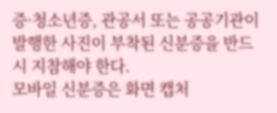증·청소년증, 관공서 또는 공공기관이 발행한 사진이 부착된 신분증을 반드시 지참해야 한다.
모바일 신분증은 화면 캡처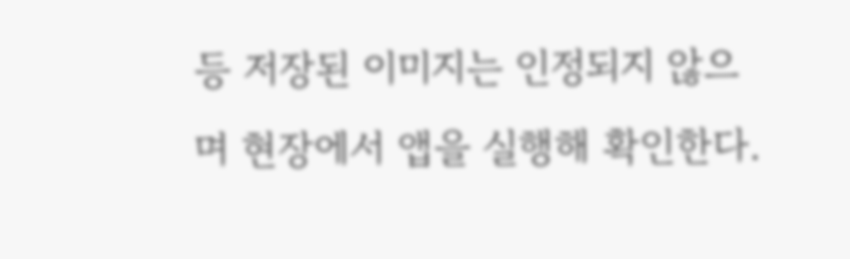등 저장된 이미지는 인정되지 않으며 현장에서 앱을 실행해 확인한다.